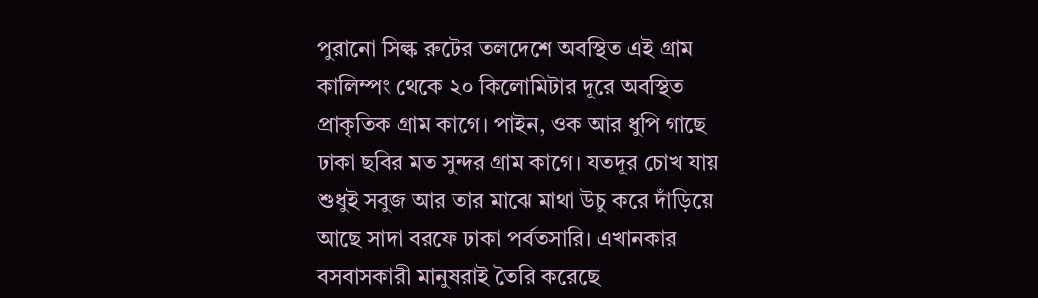পুরানো সিল্ক রুটের তলদেশে অবস্থিত এই গ্রাম
কালিম্পং থেকে ২০ কিলোমিটার দূরে অবস্থিত প্রাকৃতিক গ্রাম কাগে। পাইন, ওক আর ধুপি গাছে ঢাকা ছবির মত সুন্দর গ্রাম কাগে। যতদূর চোখ যায় শুধুই সবুজ আর তার মাঝে মাথা উচু করে দাঁড়িয়ে আছে সাদা বরফে ঢাকা পর্বতসারি। এখানকার বসবাসকারী মানুষরাই তৈরি করেছে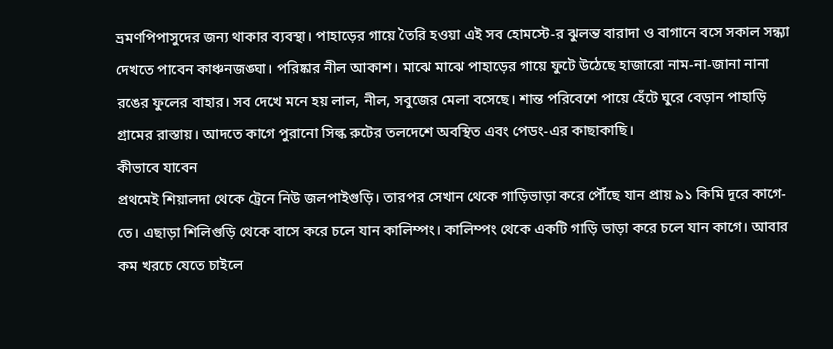ভ্রমণপিপাসুদের জন্য থাকার ব্যবস্থা। পাহাড়ের গায়ে তৈরি হওয়া এই সব হোমস্টে-র ঝুলন্ত বারাদা ও বাগানে বসে সকাল সন্ধ্যা দেখতে পাবেন কাঞ্চনজঙ্ঘা। পরিষ্কার নীল আকাশ। মাঝে মাঝে পাহাড়ের গায়ে ফুটে উঠেছে হাজারো নাম-না-জানা নানা রঙের ফুলের বাহার। সব দেখে মনে হয় লাল, নীল, সবুজের মেলা বসেছে। শান্ত পরিবেশে পায়ে হেঁটে ঘুরে বেড়ান পাহাড়ি গ্রামের রাস্তায়। আদতে কাগে পুরানো সিল্ক রুটের তলদেশে অবস্থিত এবং পেডং-এর কাছাকাছি।
কীভাবে যাবেন
প্রথমেই শিয়ালদা থেকে ট্রেনে নিউ জলপাইগুড়ি। তারপর সেখান থেকে গাড়িভাড়া করে পৌঁছে যান প্রায় ৯১ কিমি দূরে কাগে-তে। এছাড়া শিলিগুড়ি থেকে বাসে করে চলে যান কালিম্পং। কালিম্পং থেকে একটি গাড়ি ভাড়া করে চলে যান কাগে। আবার কম খরচে যেতে চাইলে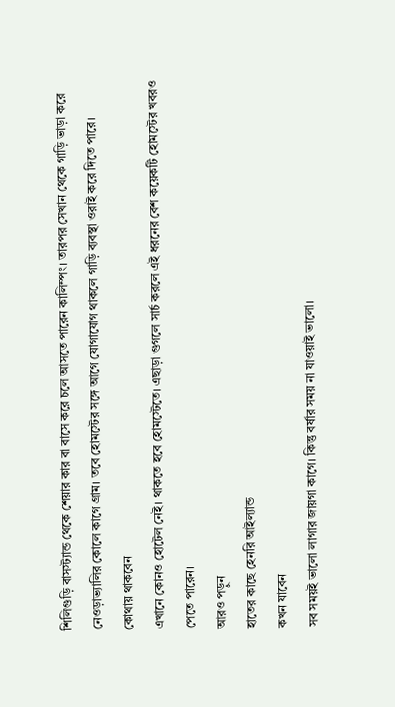শিলিগুড়ি বাসস্ট্যান্ড থেকে শেয়ার কার বা বাসে করে চলে আসতে পারেন কালিম্পং। তারপর সেখান থেকে গাড়ি ভাড়া করে নেওড়াভ্যালির কোলে কাগে গ্রাম। তবে হোমস্টের সঙ্গে আগে যোগাযোগ থাকলে গাড়ি ব্যবস্থা ওরাই করে দিতে পারে।
কোথায় থাকবেন
এখানে কোনও হোটেল নেই। থাকতে হবে হোমস্টেতে। এছাড়া গুগলে সার্চ করলে এই ধরনের বেশ কয়েকটি হোমস্টের খবরও পেতে পারেন।
আরও পড়ুন
হাতের কাছে হেনরি আইল্যান্ড
কখন যাবেন
সব সময়ই ভালো লাগার জায়গা কাগে। কিন্তু বর্ষার সময় না যাওয়াই ভালো।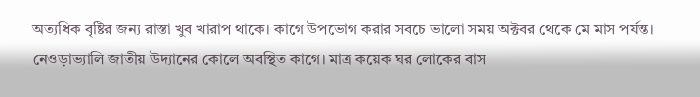অত্যধিক বৃষ্টির জন্য রাস্তা খুব খারাপ থাকে। কাগে উপভোগ করার সবচে ভালো সময় অক্টবর থেকে মে মাস পর্যন্ত।
নেওড়াভ্যালি জাতীয় উদ্যানের কোলে অবস্থিত কাগে। মাত্র কয়েক ঘর লোকের বাস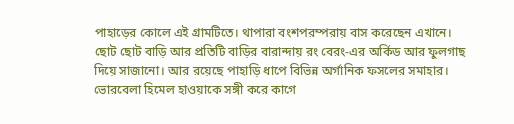পাহাড়ের কোলে এই গ্রামটিতে। থাপারা বংশপরম্পরায় বাস করেছেন এখানে। ছোট ছোট বাড়ি আর প্রতিটি বাড়ির বারান্দায় রং বেরং-এর অর্কিড আর ফুলগাছ দিয়ে সাজানো। আর রয়েছে পাহাড়ি ধাপে বিভিন্ন অর্গানিক ফসলের সমাহার। ভোরবেলা হিমেল হাওয়াকে সঙ্গী করে কাগে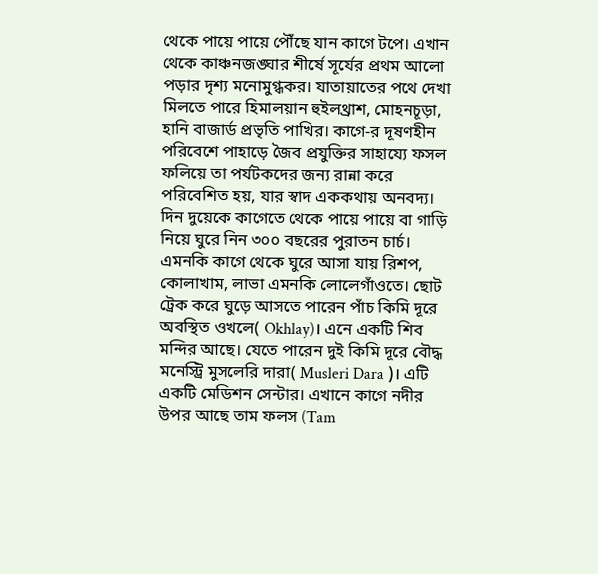থেকে পায়ে পায়ে পৌঁছে যান কাগে টপে। এখান থেকে কাঞ্চনজঙ্ঘার শীর্ষে সূর্যের প্রথম আলো পড়ার দৃশ্য মনোমুগ্ধকর। যাতায়াতের পথে দেখা মিলতে পারে হিমালয়ান হুইলথ্রাশ, মোহনচূড়া, হানি বাজার্ড প্রভৃতি পাখির। কাগে-র দূষণহীন পরিবেশে পাহাড়ে জৈব প্রযুক্তির সাহায্যে ফসল ফলিয়ে তা পর্যটকদের জন্য রান্না করে পরিবেশিত হয়, যার স্বাদ এককথায় অনবদ্য। দিন দুয়েকে কাগেতে থেকে পায়ে পায়ে বা গাড়ি নিয়ে ঘুরে নিন ৩০০ বছরের পুরাতন চার্চ। এমনকি কাগে থেকে ঘুরে আসা যায় রিশপ, কোলাখাম, লাভা এমনকি লোলেগাঁওতে। ছোট ট্রেক করে ঘুড়ে আসতে পারেন পাঁচ কিমি দূরে অবস্থিত ওখলে( Okhlay)। এনে একটি শিব মন্দির আছে। যেতে পারেন দুই কিমি দূরে বৌদ্ধ মনেস্ট্রি মুসলেরি দারা( Musleri Dara )। এটি একটি মেডিশন সেন্টার। এখানে কাগে নদীর উপর আছে তাম ফলস (Tam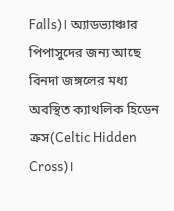Falls)। অ্যাডভ্যাঞ্চার পিপাসুদের জন্য আছে বিনদা জঙ্গলের মধ্য অবস্থিত ক্যাথলিক হিডেন ক্রস(Celtic Hidden Cross)।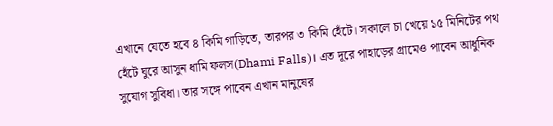এখানে যেতে হবে ৪ কিমি গাড়িতে, তারপর ৩ কিমি হেঁটে। সকালে চা খেয়ে ১৫ মিনিটের পথ হেঁটে ঘুরে আসুন ধামি ফলস(Dhami Falls)। এত দূরে পাহাড়ের গ্রামেও পাবেন আধুনিক সুযোগ সুবিধা। তার সঙ্গে পাবেন এখান মানুষের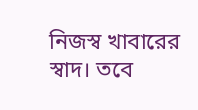নিজস্ব খাবারের স্বাদ। তবে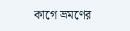কাগে ভ্রমণের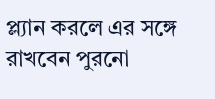প্ল্যান করলে এর সঙ্গে রাখবেন পুরনো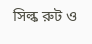সিল্ক রুট ও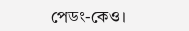পেডং-কেও।